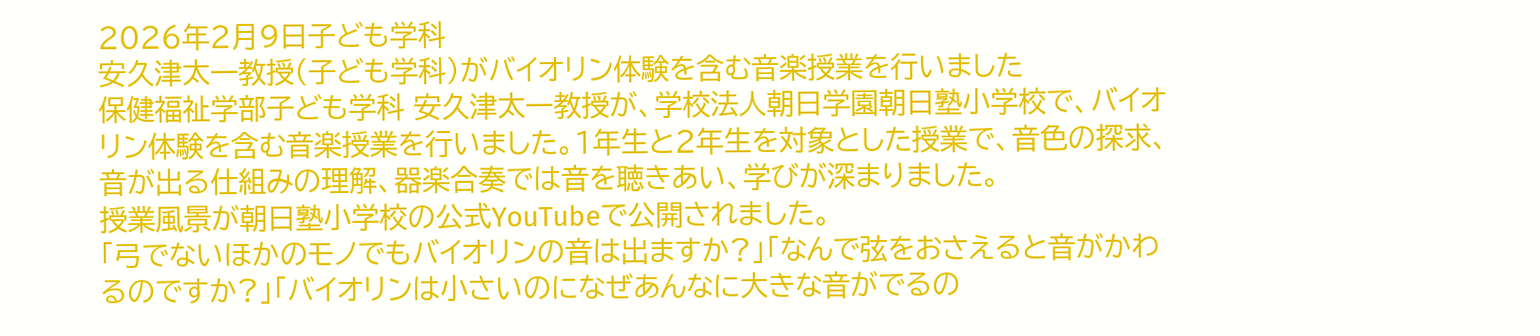2026年2月9日子ども学科
安久津太一教授(子ども学科)がバイオリン体験を含む音楽授業を行いました
保健福祉学部子ども学科 安久津太一教授が、学校法人朝日学園朝日塾小学校で、バイオリン体験を含む音楽授業を行いました。1年生と2年生を対象とした授業で、音色の探求、音が出る仕組みの理解、器楽合奏では音を聴きあい、学びが深まりました。
授業風景が朝日塾小学校の公式YouTubeで公開されました。
「弓でないほかのモノでもバイオリンの音は出ますか?」「なんで弦をおさえると音がかわるのですか?」「バイオリンは小さいのになぜあんなに大きな音がでるの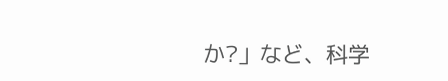か?」など、科学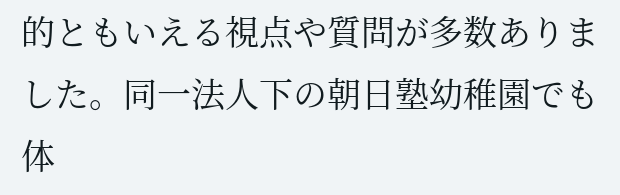的ともいえる視点や質問が多数ありました。同一法人下の朝日塾幼稚園でも体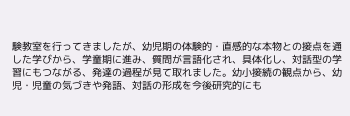験教室を行ってきましたが、幼児期の体験的・直感的な本物との接点を通した学びから、学童期に進み、質問が言語化され、具体化し、対話型の学習にもつながる、発達の過程が見て取れました。幼小接続の観点から、幼児・児童の気づきや発語、対話の形成を今後研究的にも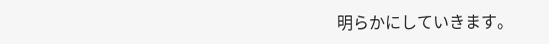明らかにしていきます。